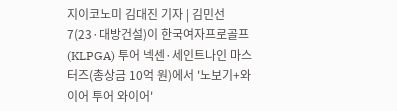지이코노미 김대진 기자 | 김민선7(23·대방건설)이 한국여자프로골프(KLPGA) 투어 넥센·세인트나인 마스터즈(총상금 10억 원)에서 '노보기+와이어 투어 와이어'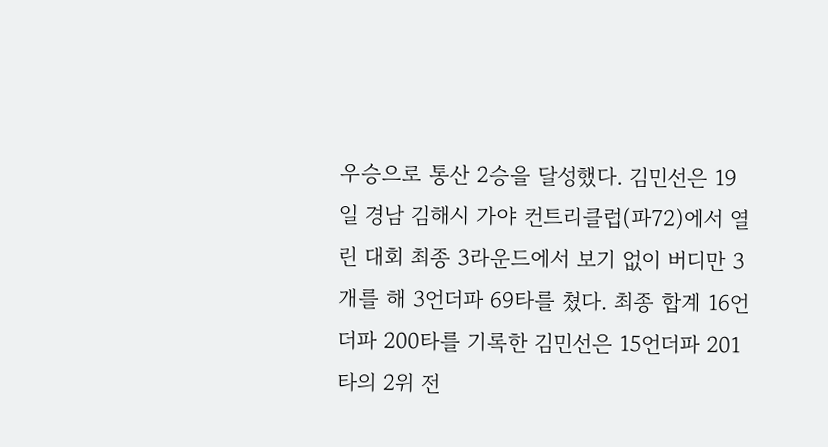우승으로 통산 2승을 달성했다. 김민선은 19일 경남 김해시 가야 컨트리클럽(파72)에서 열린 대회 최종 3라운드에서 보기 없이 버디만 3개를 해 3언더파 69타를 쳤다. 최종 합계 16언더파 200타를 기록한 김민선은 15언더파 201타의 2위 전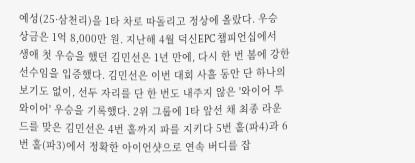예성(25·삼천리)을 1타 차로 따돌리고 정상에 올랐다. 우승 상금은 1억 8,000만 원. 지난해 4월 덕신EPC 챔피언십에서 생애 첫 우승을 했던 김민선은 1년 만에, 다시 한 번 봄에 강한 선수임을 입증했다. 김민선은 이번 대회 사흘 동안 단 하나의 보기도 없이, 선두 자리를 단 한 번도 내주지 않은 '와이어 투 와이어' 우승을 기록했다. 2위 그룹에 1타 앞선 채 최종 라운드를 맞은 김민선은 4번 홀까지 파를 지키다 5번 홀(파4)과 6번 홀(파3)에서 정확한 아이언샷으로 연속 버디를 잡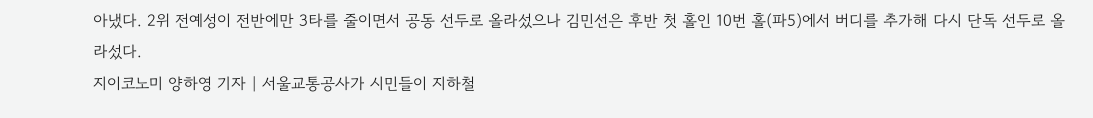아냈다. 2위 전예성이 전반에만 3타를 줄이면서 공동 선두로 올라섰으나 김민선은 후반 첫 홀인 10번 홀(파5)에서 버디를 추가해 다시 단독 선두로 올라섰다.
지이코노미 양하영 기자 | 서울교통공사가 시민들이 지하철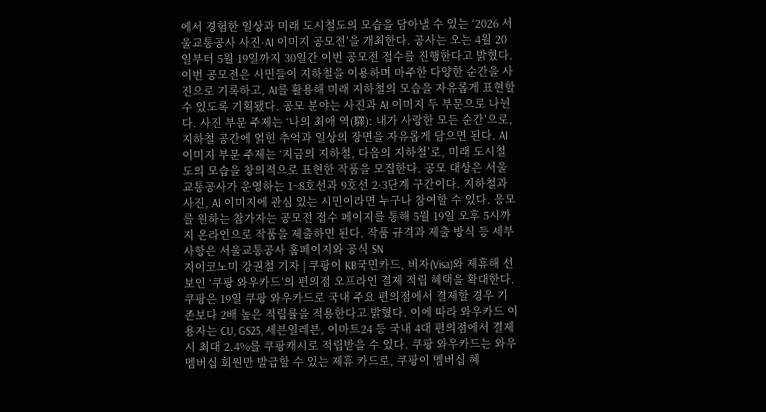에서 경험한 일상과 미래 도시철도의 모습을 담아낼 수 있는 ‘2026 서울교통공사 사진·AI 이미지 공모전’을 개최한다. 공사는 오는 4월 20일부터 5월 19일까지 30일간 이번 공모전 접수를 진행한다고 밝혔다. 이번 공모전은 시민들이 지하철을 이용하며 마주한 다양한 순간을 사진으로 기록하고, AI를 활용해 미래 지하철의 모습을 자유롭게 표현할 수 있도록 기획됐다. 공모 분야는 사진과 AI 이미지 두 부문으로 나뉜다. 사진 부문 주제는 ‘나의 최애 역(驛): 내가 사랑한 모든 순간’으로, 지하철 공간에 얽힌 추억과 일상의 장면을 자유롭게 담으면 된다. AI 이미지 부문 주제는 ‘지금의 지하철, 다음의 지하철’로, 미래 도시철도의 모습을 창의적으로 표현한 작품을 모집한다. 공모 대상은 서울교통공사가 운영하는 1~8호선과 9호선 2·3단계 구간이다. 지하철과 사진, AI 이미지에 관심 있는 시민이라면 누구나 참여할 수 있다. 응모를 원하는 참가자는 공모전 접수 페이지를 통해 5월 19일 오후 5시까지 온라인으로 작품을 제출하면 된다. 작품 규격과 제출 방식 등 세부 사항은 서울교통공사 홈페이지와 공식 SN
지이코노미 강권철 기자 | 쿠팡이 KB국민카드, 비자(Visa)와 제휴해 선보인 ‘쿠팡 와우카드’의 편의점 오프라인 결제 적립 혜택을 확대한다. 쿠팡은 19일 쿠팡 와우카드로 국내 주요 편의점에서 결제할 경우 기존보다 2배 높은 적립률을 적용한다고 밝혔다. 이에 따라 와우카드 이용자는 CU, GS25, 세븐일레븐, 이마트24 등 국내 4대 편의점에서 결제 시 최대 2.4%를 쿠팡캐시로 적립받을 수 있다. 쿠팡 와우카드는 와우 멤버십 회원만 발급할 수 있는 제휴 카드로, 쿠팡이 멤버십 혜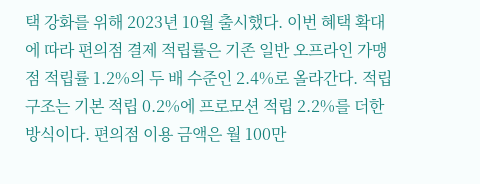택 강화를 위해 2023년 10월 출시했다. 이번 혜택 확대에 따라 편의점 결제 적립률은 기존 일반 오프라인 가맹점 적립률 1.2%의 두 배 수준인 2.4%로 올라간다. 적립 구조는 기본 적립 0.2%에 프로모션 적립 2.2%를 더한 방식이다. 편의점 이용 금액은 월 100만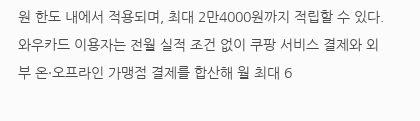원 한도 내에서 적용되며, 최대 2만4000원까지 적립할 수 있다. 와우카드 이용자는 전월 실적 조건 없이 쿠팡 서비스 결제와 외부 온·오프라인 가맹점 결제를 합산해 월 최대 6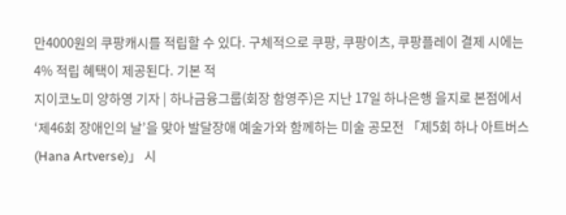만4000원의 쿠팡캐시를 적립할 수 있다. 구체적으로 쿠팡, 쿠팡이츠, 쿠팡플레이 결제 시에는 4% 적립 혜택이 제공된다. 기본 적
지이코노미 양하영 기자 | 하나금융그룹(회장 함영주)은 지난 17일 하나은행 을지로 본점에서 ‘제46회 장애인의 날’을 맞아 발달장애 예술가와 함께하는 미술 공모전 「제5회 하나 아트버스(Hana Artverse)」 시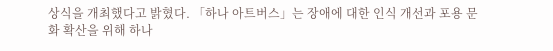상식을 개최했다고 밝혔다. 「하나 아트버스」는 장애에 대한 인식 개선과 포용 문화 확산을 위해 하나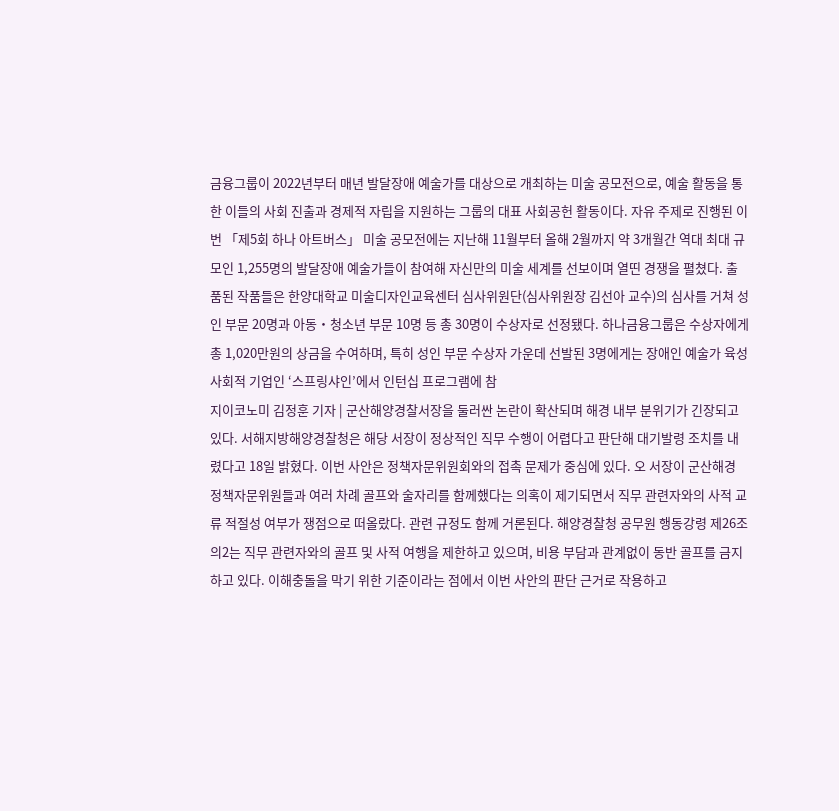금융그룹이 2022년부터 매년 발달장애 예술가를 대상으로 개최하는 미술 공모전으로, 예술 활동을 통한 이들의 사회 진출과 경제적 자립을 지원하는 그룹의 대표 사회공헌 활동이다. 자유 주제로 진행된 이번 「제5회 하나 아트버스」 미술 공모전에는 지난해 11월부터 올해 2월까지 약 3개월간 역대 최대 규모인 1,255명의 발달장애 예술가들이 참여해 자신만의 미술 세계를 선보이며 열띤 경쟁을 펼쳤다. 출품된 작품들은 한양대학교 미술디자인교육센터 심사위원단(심사위원장 김선아 교수)의 심사를 거쳐 성인 부문 20명과 아동‧청소년 부문 10명 등 총 30명이 수상자로 선정됐다. 하나금융그룹은 수상자에게 총 1,020만원의 상금을 수여하며, 특히 성인 부문 수상자 가운데 선발된 3명에게는 장애인 예술가 육성 사회적 기업인 ‘스프링샤인’에서 인턴십 프로그램에 참
지이코노미 김정훈 기자 | 군산해양경찰서장을 둘러싼 논란이 확산되며 해경 내부 분위기가 긴장되고 있다. 서해지방해양경찰청은 해당 서장이 정상적인 직무 수행이 어렵다고 판단해 대기발령 조치를 내렸다고 18일 밝혔다. 이번 사안은 정책자문위원회와의 접촉 문제가 중심에 있다. 오 서장이 군산해경 정책자문위원들과 여러 차례 골프와 술자리를 함께했다는 의혹이 제기되면서 직무 관련자와의 사적 교류 적절성 여부가 쟁점으로 떠올랐다. 관련 규정도 함께 거론된다. 해양경찰청 공무원 행동강령 제26조의2는 직무 관련자와의 골프 및 사적 여행을 제한하고 있으며, 비용 부담과 관계없이 동반 골프를 금지하고 있다. 이해충돌을 막기 위한 기준이라는 점에서 이번 사안의 판단 근거로 작용하고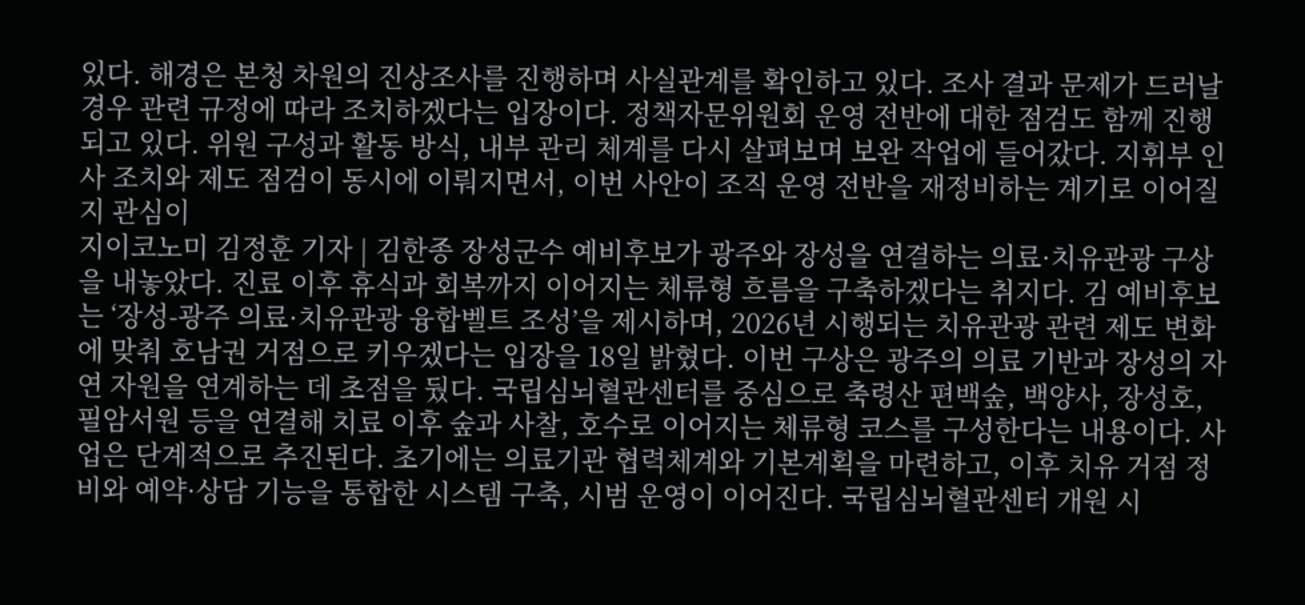있다. 해경은 본청 차원의 진상조사를 진행하며 사실관계를 확인하고 있다. 조사 결과 문제가 드러날 경우 관련 규정에 따라 조치하겠다는 입장이다. 정책자문위원회 운영 전반에 대한 점검도 함께 진행되고 있다. 위원 구성과 활동 방식, 내부 관리 체계를 다시 살펴보며 보완 작업에 들어갔다. 지휘부 인사 조치와 제도 점검이 동시에 이뤄지면서, 이번 사안이 조직 운영 전반을 재정비하는 계기로 이어질지 관심이
지이코노미 김정훈 기자 | 김한종 장성군수 예비후보가 광주와 장성을 연결하는 의료·치유관광 구상을 내놓았다. 진료 이후 휴식과 회복까지 이어지는 체류형 흐름을 구축하겠다는 취지다. 김 예비후보는 ‘장성-광주 의료·치유관광 융합벨트 조성’을 제시하며, 2026년 시행되는 치유관광 관련 제도 변화에 맞춰 호남권 거점으로 키우겠다는 입장을 18일 밝혔다. 이번 구상은 광주의 의료 기반과 장성의 자연 자원을 연계하는 데 초점을 뒀다. 국립심뇌혈관센터를 중심으로 축령산 편백숲, 백양사, 장성호, 필암서원 등을 연결해 치료 이후 숲과 사찰, 호수로 이어지는 체류형 코스를 구성한다는 내용이다. 사업은 단계적으로 추진된다. 초기에는 의료기관 협력체계와 기본계획을 마련하고, 이후 치유 거점 정비와 예약·상담 기능을 통합한 시스템 구축, 시범 운영이 이어진다. 국립심뇌혈관센터 개원 시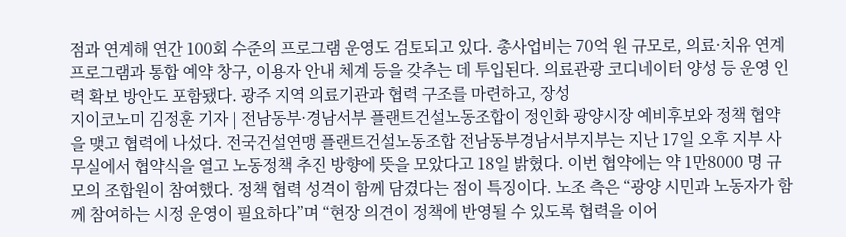점과 연계해 연간 100회 수준의 프로그램 운영도 검토되고 있다. 총사업비는 70억 원 규모로, 의료·치유 연계 프로그램과 통합 예약 창구, 이용자 안내 체계 등을 갖추는 데 투입된다. 의료관광 코디네이터 양성 등 운영 인력 확보 방안도 포함됐다. 광주 지역 의료기관과 협력 구조를 마련하고, 장성
지이코노미 김정훈 기자 | 전남동부·경남서부 플랜트건설노동조합이 정인화 광양시장 예비후보와 정책 협약을 맺고 협력에 나섰다. 전국건설연맹 플랜트건설노동조합 전남동부경남서부지부는 지난 17일 오후 지부 사무실에서 협약식을 열고 노동정책 추진 방향에 뜻을 모았다고 18일 밝혔다. 이번 협약에는 약 1만8000 명 규모의 조합원이 참여했다. 정책 협력 성격이 함께 담겼다는 점이 특징이다. 노조 측은 “광양 시민과 노동자가 함께 참여하는 시정 운영이 필요하다”며 “현장 의견이 정책에 반영될 수 있도록 협력을 이어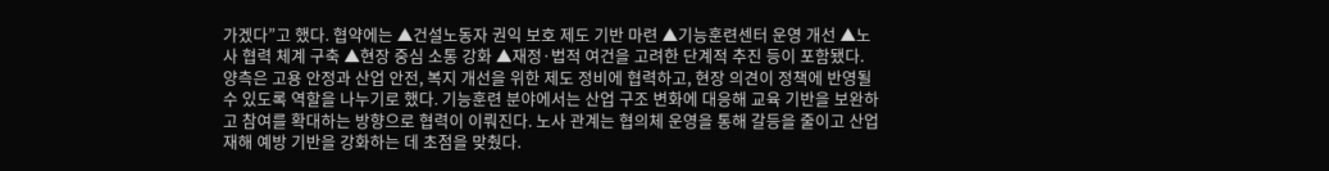가겠다”고 했다. 협약에는 ▲건설노동자 권익 보호 제도 기반 마련 ▲기능훈련센터 운영 개선 ▲노사 협력 체계 구축 ▲현장 중심 소통 강화 ▲재정·법적 여건을 고려한 단계적 추진 등이 포함됐다. 양측은 고용 안정과 산업 안전, 복지 개선을 위한 제도 정비에 협력하고, 현장 의견이 정책에 반영될 수 있도록 역할을 나누기로 했다. 기능훈련 분야에서는 산업 구조 변화에 대응해 교육 기반을 보완하고 참여를 확대하는 방향으로 협력이 이뤄진다. 노사 관계는 협의체 운영을 통해 갈등을 줄이고 산업재해 예방 기반을 강화하는 데 초점을 맞췄다.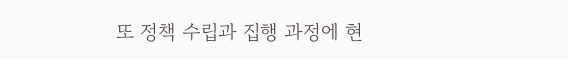또 정책 수립과 집행 과정에 현